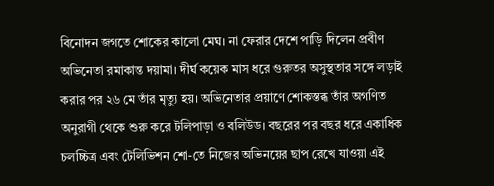বিনোদন জগতে শোকের কালো মেঘ। না ফেরার দেশে পাড়ি দিলেন প্রবীণ অভিনেতা রমাকান্ত দয়ামা। দীর্ঘ কয়েক মাস ধরে গুরুতর অসুস্থতার সঙ্গে লড়াই করার পর ২৬ মে তাঁর মৃত্যু হয়। অভিনেতার প্রয়াণে শোকস্তব্ধ তাঁর অগণিত অনুরাগী থেকে শুরু করে টলিপাড়া ও বলিউড। বছরের পর বছর ধরে একাধিক চলচ্চিত্র এবং টেলিভিশন শো-তে নিজের অভিনয়ের ছাপ রেখে যাওয়া এই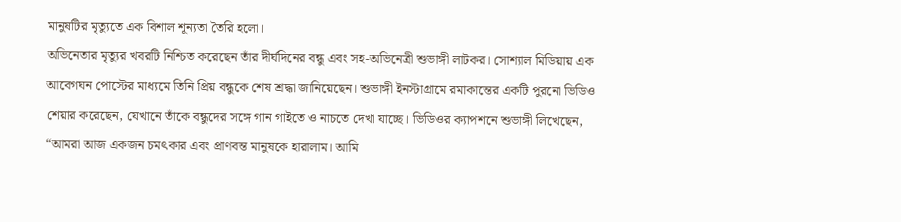মানুষটির মৃত্যুতে এক বিশাল শূন্যতা তৈরি হলো।
অভিনেতার মৃত্যুর খবরটি নিশ্চিত করেছেন তাঁর দীর্ঘদিনের বন্ধু এবং সহ-অভিনেত্রী শুভাঙ্গী লাটকর। সোশ্যাল মিডিয়ায় এক আবেগঘন পোস্টের মাধ্যমে তিনি প্রিয় বন্ধুকে শেষ শ্রদ্ধা জানিয়েছেন। শুভাঙ্গী ইনস্টাগ্রামে রমাকান্তের একটি পুরনো ভিডিও শেয়ার করেছেন, যেখানে তাঁকে বন্ধুদের সঙ্গে গান গাইতে ও নাচতে দেখা যাচ্ছে। ভিডিওর ক্যাপশনে শুভাঙ্গী লিখেছেন, “আমরা আজ একজন চমৎকার এবং প্রাণবন্ত মানুষকে হারালাম। আমি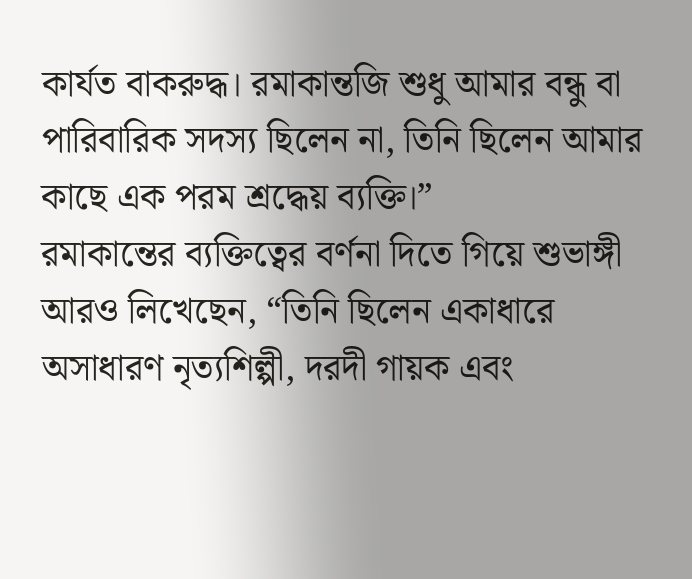কার্যত বাকরুদ্ধ। রমাকান্তজি শুধু আমার বন্ধু বা পারিবারিক সদস্য ছিলেন না, তিনি ছিলেন আমার কাছে এক পরম শ্রদ্ধেয় ব্যক্তি।”
রমাকান্তের ব্যক্তিত্বের বর্ণনা দিতে গিয়ে শুভাঙ্গী আরও লিখেছেন, “তিনি ছিলেন একাধারে অসাধারণ নৃত্যশিল্পী, দরদী গায়ক এবং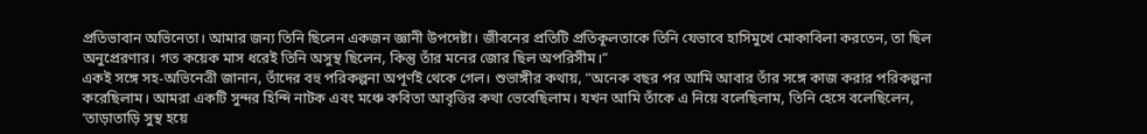প্রতিভাবান অভিনেতা। আমার জন্য তিনি ছিলেন একজন জ্ঞানী উপদেষ্টা। জীবনের প্রতিটি প্রতিকূলতাকে তিনি যেভাবে হাসিমুখে মোকাবিলা করতেন, তা ছিল অনুপ্রেরণার। গত কয়েক মাস ধরেই তিনি অসুস্থ ছিলেন, কিন্তু তাঁর মনের জোর ছিল অপরিসীম।”
একই সঙ্গে সহ-অভিনেত্রী জানান, তাঁদের বহু পরিকল্পনা অপূর্ণই থেকে গেল। শুভাঙ্গীর কথায়, “অনেক বছর পর আমি আবার তাঁর সঙ্গে কাজ করার পরিকল্পনা করেছিলাম। আমরা একটি সুন্দর হিন্দি নাটক এবং মঞ্চে কবিতা আবৃত্তির কথা ভেবেছিলাম। যখন আমি তাঁকে এ নিয়ে বলেছিলাম, তিনি হেসে বলেছিলেন, ‘তাড়াতাড়ি সুস্থ হয়ে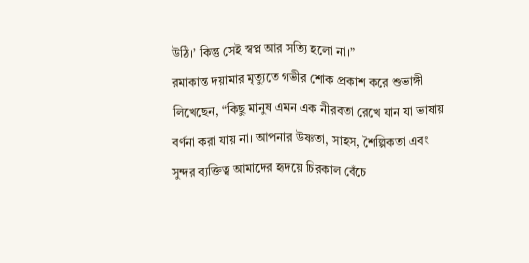উঠি।’ কিন্তু সেই স্বপ্ন আর সত্যি হলো না।”
রমাকান্ত দয়ামার মৃত্যুতে গভীর শোক প্রকাশ করে শুভাঙ্গী লিখেছেন, “কিছু মানুষ এমন এক নীরবতা রেখে যান যা ভাষায় বর্ণনা করা যায় না। আপনার উষ্ণতা, সাহস, শৈল্পিকতা এবং সুন্দর ব্যক্তিত্ব আমাদের হৃদয়ে চিরকাল বেঁচে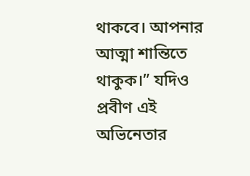থাকবে। আপনার আত্মা শান্তিতে থাকুক।” যদিও প্রবীণ এই অভিনেতার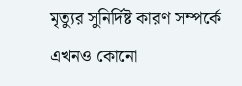মৃত্যুর সুনির্দিষ্ট কারণ সম্পর্কে এখনও কোনো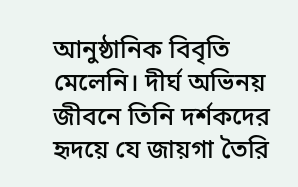আনুষ্ঠানিক বিবৃতি মেলেনি। দীর্ঘ অভিনয় জীবনে তিনি দর্শকদের হৃদয়ে যে জায়গা তৈরি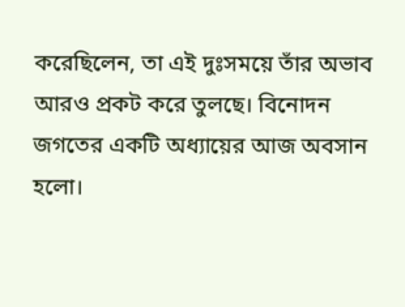করেছিলেন, তা এই দুঃসময়ে তাঁর অভাব আরও প্রকট করে তুলছে। বিনোদন জগতের একটি অধ্যায়ের আজ অবসান হলো।